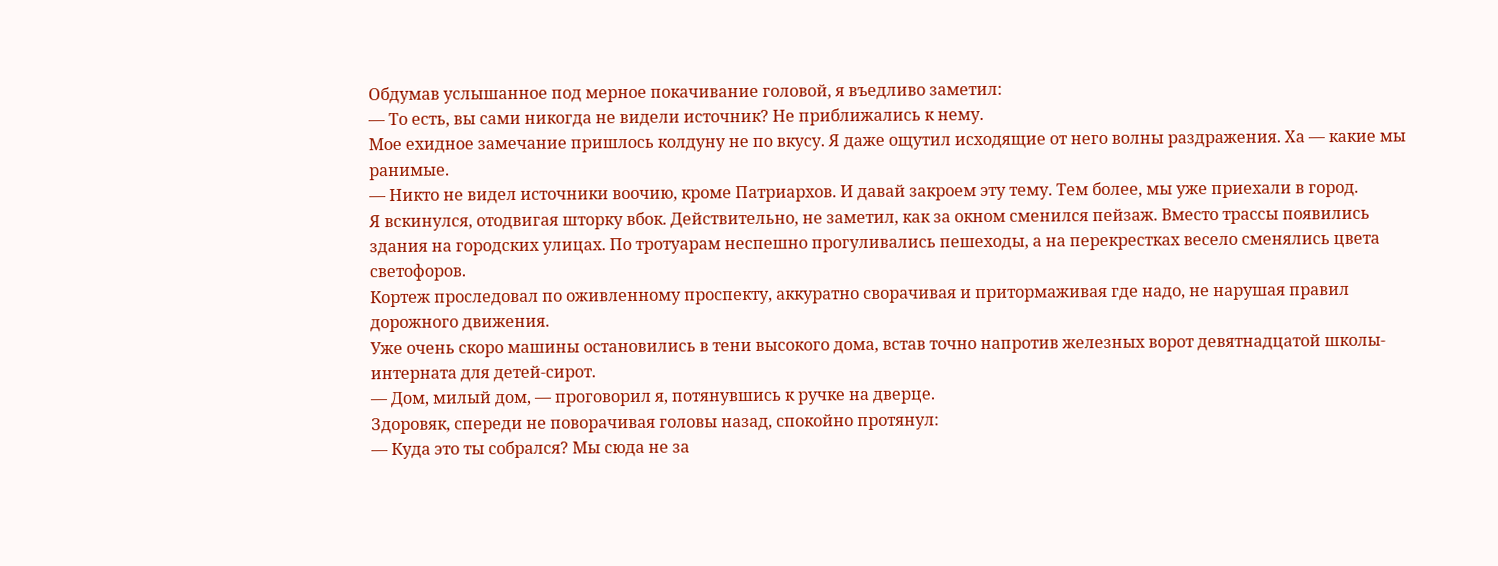Обдумав услышанное под мерное покачивание головой, я въедливо заметил:
— То есть, вы сами никогда не видели источник? Не приближались к нему.
Мое ехидное замечание пришлось колдуну не по вкусу. Я даже ощутил исходящие от него волны раздражения. Ха — какие мы ранимые.
— Никто не видел источники воочию, кроме Патриархов. И давай закроем эту тему. Тем более, мы уже приехали в город.
Я вскинулся, отодвигая шторку вбок. Действительно, не заметил, как за окном сменился пейзаж. Вместо трассы появились здания на городских улицах. По тротуарам неспешно прогуливались пешеходы, а на перекрестках весело сменялись цвета светофоров.
Кортеж проследовал по оживленному проспекту, аккуратно сворачивая и притормаживая где надо, не нарушая правил дорожного движения.
Уже очень скоро машины остановились в тени высокого дома, встав точно напротив железных ворот девятнадцатой школы-интерната для детей-сирот.
— Дом, милый дом, — проговорил я, потянувшись к ручке на дверце.
Здоровяк, спереди не поворачивая головы назад, спокойно протянул:
— Куда это ты собрался? Мы сюда не за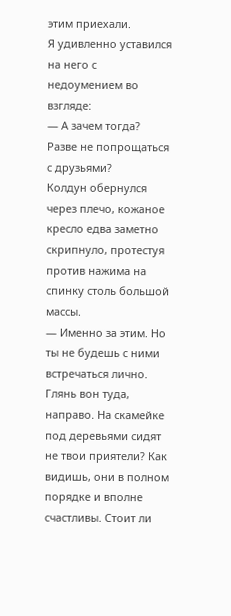этим приехали.
Я удивленно уставился на него с недоумением во взгляде:
— А зачем тогда? Разве не попрощаться с друзьями?
Колдун обернулся через плечо, кожаное кресло едва заметно скрипнуло, протестуя против нажима на спинку столь большой массы.
— Именно за этим. Но ты не будешь с ними встречаться лично. Глянь вон туда, направо. На скамейке под деревьями сидят не твои приятели? Как видишь, они в полном порядке и вполне счастливы. Стоит ли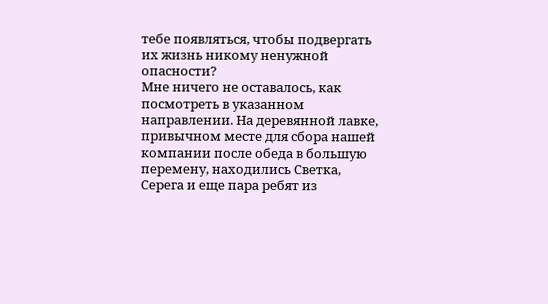тебе появляться, чтобы подвергать их жизнь никому ненужной опасности?
Мне ничего не оставалось, как посмотреть в указанном направлении. На деревянной лавке, привычном месте для сбора нашей компании после обеда в большую перемену, находились Светка, Серега и еще пара ребят из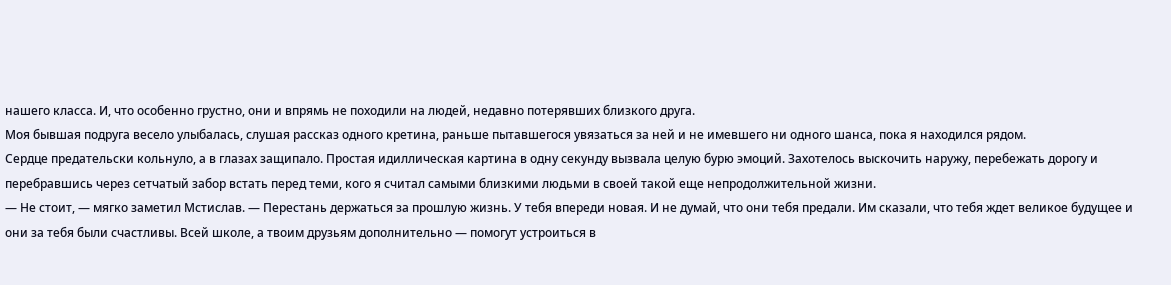нашего класса. И, что особенно грустно, они и впрямь не походили на людей, недавно потерявших близкого друга.
Моя бывшая подруга весело улыбалась, слушая рассказ одного кретина, раньше пытавшегося увязаться за ней и не имевшего ни одного шанса, пока я находился рядом.
Сердце предательски кольнуло, а в глазах защипало. Простая идиллическая картина в одну секунду вызвала целую бурю эмоций. Захотелось выскочить наружу, перебежать дорогу и перебравшись через сетчатый забор встать перед теми, кого я считал самыми близкими людьми в своей такой еще непродолжительной жизни.
— Не стоит, — мягко заметил Мстислав. — Перестань держаться за прошлую жизнь. У тебя впереди новая. И не думай, что они тебя предали. Им сказали, что тебя ждет великое будущее и они за тебя были счастливы. Всей школе, а твоим друзьям дополнительно — помогут устроиться в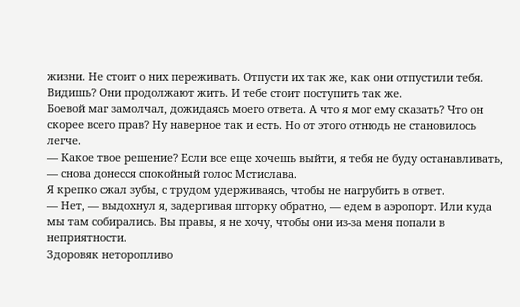жизни. Не стоит о них переживать. Отпусти их так же, как они отпустили тебя. Видишь? Они продолжают жить. И тебе стоит поступить так же.
Боевой маг замолчал, дожидаясь моего ответа. А что я мог ему сказать? Что он скорее всего прав? Ну наверное так и есть. Но от этого отнюдь не становилось легче.
— Какое твое решение? Если все еще хочешь выйти, я тебя не буду останавливать, — снова донесся спокойный голос Мстислава.
Я крепко сжал зубы, с трудом удерживаясь, чтобы не нагрубить в ответ.
— Нет, — выдохнул я, задергивая шторку обратно, — едем в аэропорт. Или куда мы там собирались. Вы правы, я не хочу, чтобы они из-за меня попали в неприятности.
Здоровяк неторопливо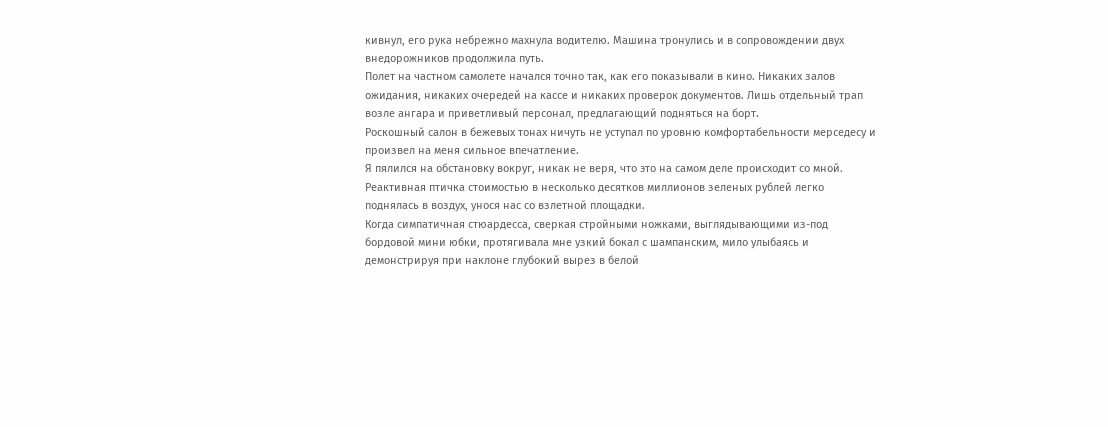кивнул, его рука небрежно махнула водителю. Машина тронулись и в сопровождении двух внедорожников продолжила путь.
Полет на частном самолете начался точно так, как его показывали в кино. Никаких залов ожидания, никаких очередей на кассе и никаких проверок документов. Лишь отдельный трап возле ангара и приветливый персонал, предлагающий подняться на борт.
Роскошный салон в бежевых тонах ничуть не уступал по уровню комфортабельности мерседесу и произвел на меня сильное впечатление.
Я пялился на обстановку вокруг, никак не веря, что это на самом деле происходит со мной.
Реактивная птичка стоимостью в несколько десятков миллионов зеленых рублей легко поднялась в воздух, унося нас со взлетной площадки.
Когда симпатичная стюардесса, сверкая стройными ножками, выглядывающими из-под бордовой мини юбки, протягивала мне узкий бокал с шампанским, мило улыбаясь и демонстрируя при наклоне глубокий вырез в белой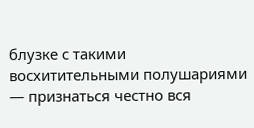блузке с такими восхитительными полушариями — признаться честно вся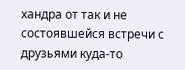хандра от так и не состоявшейся встречи с друзьями куда-то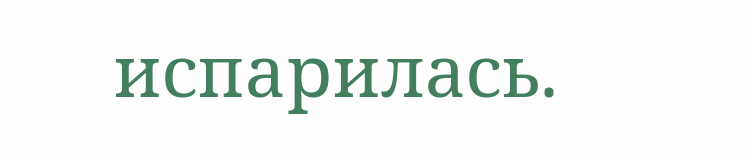испарилась.